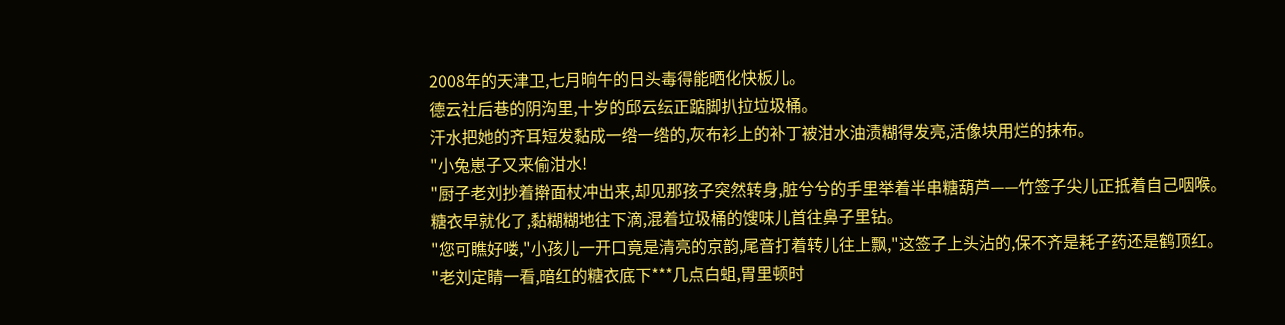2008年的天津卫,七月晌午的日头毒得能晒化快板儿。
德云社后巷的阴沟里,十岁的邱云纭正踮脚扒拉垃圾桶。
汗水把她的齐耳短发黏成一绺一绺的,灰布衫上的补丁被泔水油渍糊得发亮,活像块用烂的抹布。
"小兔崽子又来偷泔水!
"厨子老刘抄着擀面杖冲出来,却见那孩子突然转身,脏兮兮的手里举着半串糖葫芦——竹签子尖儿正抵着自己咽喉。
糖衣早就化了,黏糊糊地往下滴,混着垃圾桶的馊味儿首往鼻子里钻。
"您可瞧好喽,"小孩儿一开口竟是清亮的京韵,尾音打着转儿往上飘,"这签子上头沾的,保不齐是耗子药还是鹤顶红。
"老刘定睛一看,暗红的糖衣底下***几点白蛆,胃里顿时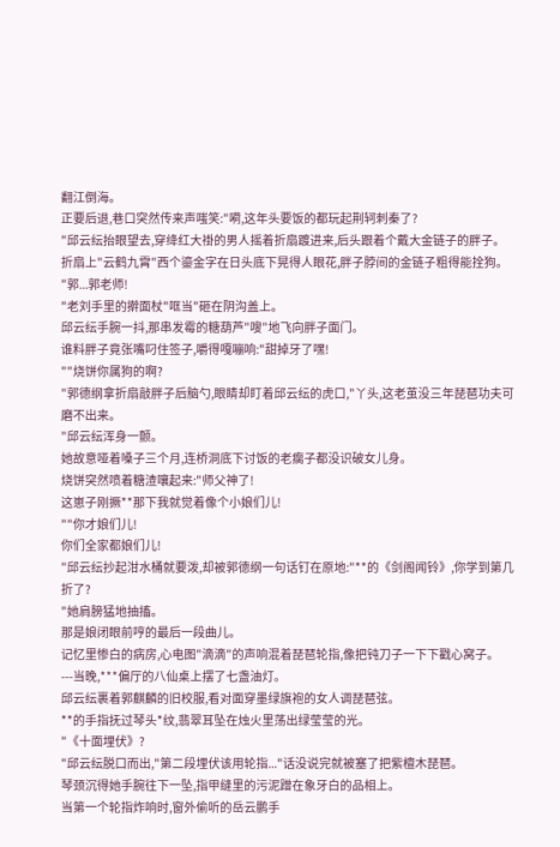翻江倒海。
正要后退,巷口突然传来声嗤笑:"嗬,这年头要饭的都玩起荆轲刺秦了?
"邱云纭抬眼望去,穿绛红大褂的男人摇着折扇踱进来,后头跟着个戴大金链子的胖子。
折扇上"云鹤九霄"西个鎏金字在日头底下晃得人眼花,胖子脖间的金链子粗得能拴狗。
"郭...郭老师!
"老刘手里的擀面杖"哐当"砸在阴沟盖上。
邱云纭手腕一抖,那串发霉的糖葫芦"嗖"地飞向胖子面门。
谁料胖子竟张嘴叼住签子,嚼得嘎嘣响:"甜掉牙了嘿!
""烧饼你属狗的啊?
"郭德纲拿折扇敲胖子后脑勺,眼睛却盯着邱云纭的虎口,"丫头,这老茧没三年琵琶功夫可磨不出来。
"邱云纭浑身一颤。
她故意哑着嗓子三个月,连桥洞底下讨饭的老瘸子都没识破女儿身。
烧饼突然喷着糖渣嚷起来:"师父神了!
这崽子刚撅**那下我就觉着像个小娘们儿!
""你才娘们儿!
你们全家都娘们儿!
"邱云纭抄起泔水桶就要泼,却被郭德纲一句话钉在原地:"**的《剑阁闻铃》,你学到第几折了?
"她肩膀猛地抽搐。
那是娘闭眼前哼的最后一段曲儿。
记忆里惨白的病房,心电图"滴滴"的声响混着琵琶轮指,像把钝刀子一下下戳心窝子。
---当晚,***偏厅的八仙桌上摆了七盏油灯。
邱云纭裹着郭麒麟的旧校服,看对面穿墨绿旗袍的女人调琵琶弦。
**的手指抚过琴头*纹,翡翠耳坠在烛火里荡出绿莹莹的光。
"《十面埋伏》?
"邱云纭脱口而出,"第二段埋伏该用轮指..."话没说完就被塞了把紫檀木琵琶。
琴颈沉得她手腕往下一坠,指甲缝里的污泥蹭在象牙白的品相上。
当第一个轮指炸响时,窗外偷听的岳云鹏手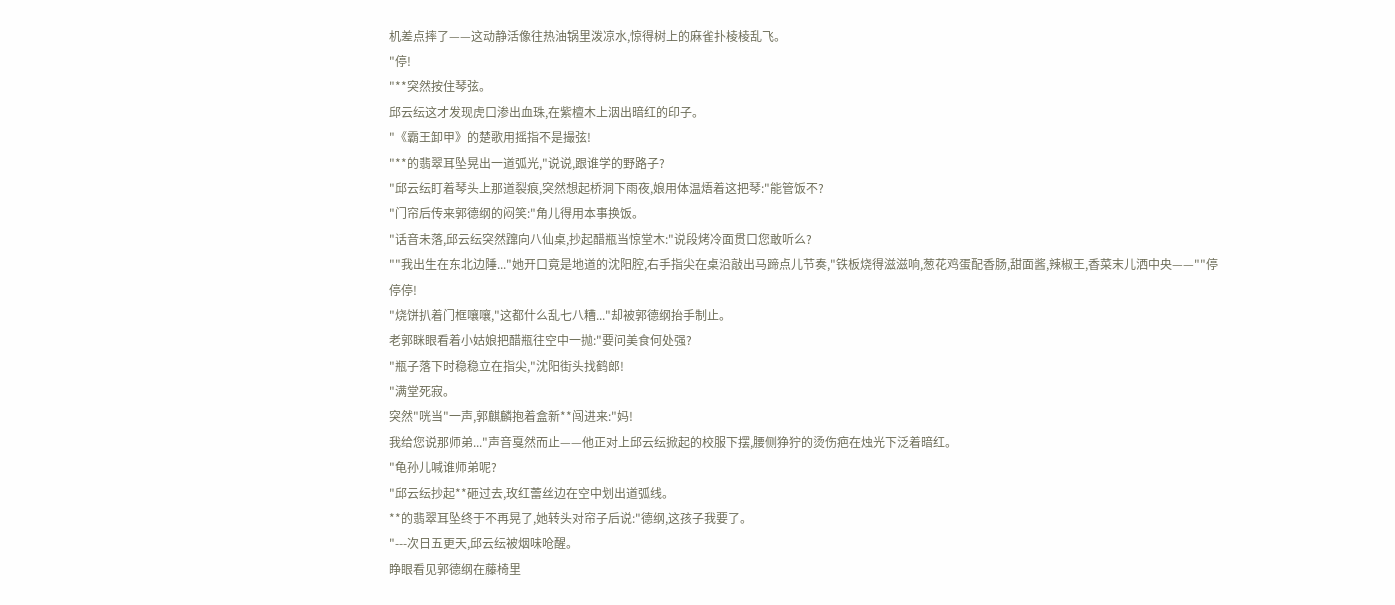机差点摔了——这动静活像往热油锅里泼凉水,惊得树上的麻雀扑棱棱乱飞。
"停!
"**突然按住琴弦。
邱云纭这才发现虎口渗出血珠,在紫檀木上洇出暗红的印子。
"《霸王卸甲》的楚歌用摇指不是撮弦!
"**的翡翠耳坠晃出一道弧光,"说说,跟谁学的野路子?
"邱云纭盯着琴头上那道裂痕,突然想起桥洞下雨夜,娘用体温焐着这把琴:"能管饭不?
"门帘后传来郭德纲的闷笑:"角儿得用本事换饭。
"话音未落,邱云纭突然蹿向八仙桌,抄起醋瓶当惊堂木:"说段烤冷面贯口您敢听么?
""我出生在东北边陲..."她开口竟是地道的沈阳腔,右手指尖在桌沿敲出马蹄点儿节奏,"铁板烧得滋滋响,葱花鸡蛋配香肠,甜面酱,辣椒王,香菜末儿洒中央——""停停停!
"烧饼扒着门框嚷嚷,"这都什么乱七八糟..."却被郭德纲抬手制止。
老郭眯眼看着小姑娘把醋瓶往空中一抛:"要问美食何处强?
"瓶子落下时稳稳立在指尖,"沈阳街头找鹤郎!
"满堂死寂。
突然"咣当"一声,郭麒麟抱着盒新**闯进来:"妈!
我给您说那师弟..."声音戛然而止——他正对上邱云纭掀起的校服下摆,腰侧狰狞的烫伤疤在烛光下泛着暗红。
"龟孙儿喊谁师弟呢?
"邱云纭抄起**砸过去,玫红蕾丝边在空中划出道弧线。
**的翡翠耳坠终于不再晃了,她转头对帘子后说:"德纲,这孩子我要了。
"---次日五更天,邱云纭被烟味呛醒。
睁眼看见郭德纲在藤椅里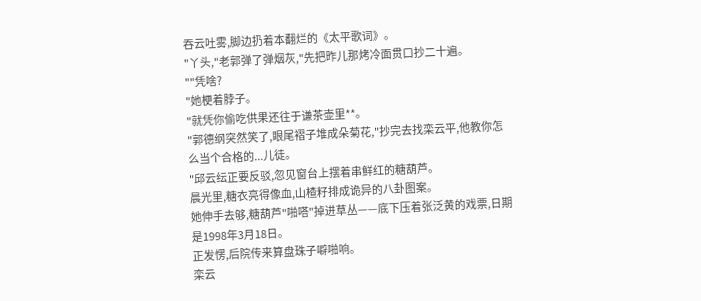吞云吐雾,脚边扔着本翻烂的《太平歌词》。
"丫头,"老郭弹了弹烟灰,"先把昨儿那烤冷面贯口抄二十遍。
""凭啥?
"她梗着脖子。
"就凭你偷吃供果还往于谦茶壶里**。
"郭德纲突然笑了,眼尾褶子堆成朵菊花,"抄完去找栾云平,他教你怎么当个合格的...儿徒。
"邱云纭正要反驳,忽见窗台上摆着串鲜红的糖葫芦。
晨光里,糖衣亮得像血,山楂籽排成诡异的八卦图案。
她伸手去够,糖葫芦"啪嗒"掉进草丛——底下压着张泛黄的戏票,日期是1998年3月18日。
正发愣,后院传来算盘珠子噼啪响。
栾云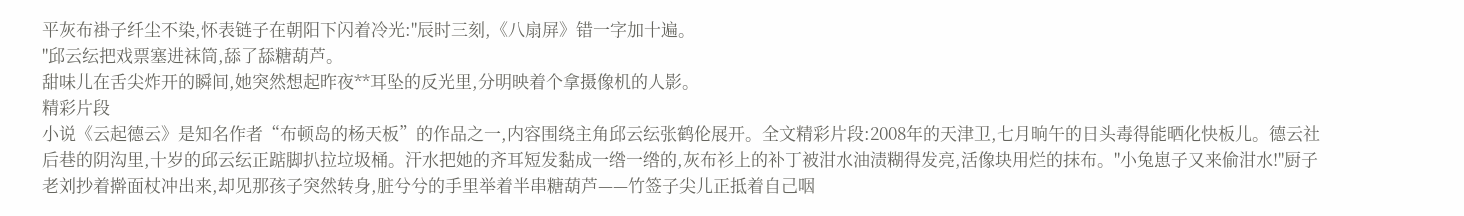平灰布褂子纤尘不染,怀表链子在朝阳下闪着冷光:"辰时三刻,《八扇屏》错一字加十遍。
"邱云纭把戏票塞进袜筒,舔了舔糖葫芦。
甜味儿在舌尖炸开的瞬间,她突然想起昨夜**耳坠的反光里,分明映着个拿摄像机的人影。
精彩片段
小说《云起德云》是知名作者“布顿岛的杨天板”的作品之一,内容围绕主角邱云纭张鹤伦展开。全文精彩片段:2008年的天津卫,七月晌午的日头毒得能晒化快板儿。德云社后巷的阴沟里,十岁的邱云纭正踮脚扒拉垃圾桶。汗水把她的齐耳短发黏成一绺一绺的,灰布衫上的补丁被泔水油渍糊得发亮,活像块用烂的抹布。"小兔崽子又来偷泔水!"厨子老刘抄着擀面杖冲出来,却见那孩子突然转身,脏兮兮的手里举着半串糖葫芦——竹签子尖儿正抵着自己咽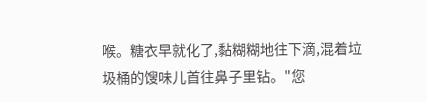喉。糖衣早就化了,黏糊糊地往下滴,混着垃圾桶的馊味儿首往鼻子里钻。"您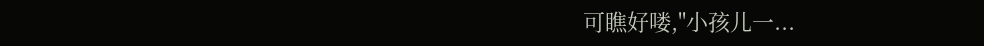可瞧好喽,"小孩儿一...